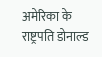अमेरिका के राष्ट्रपति डोनाल्ड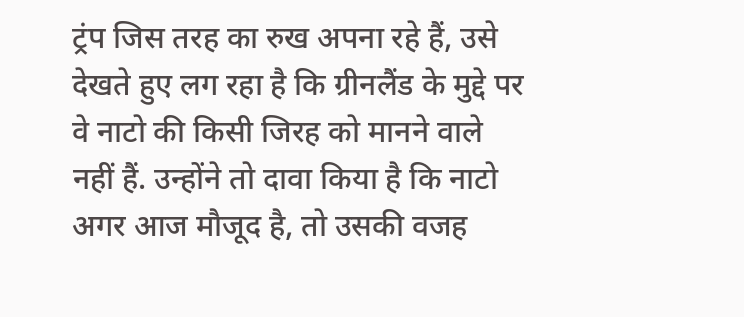ट्रंप जिस तरह का रुख अपना रहे हैं, उसे देखते हुए लग रहा है कि ग्रीनलैंड के मुद्दे पर वे नाटो की किसी जिरह को मानने वाले नहीं हैं. उन्होंने तो दावा किया है कि नाटो अगर आज मौजूद है, तो उसकी वजह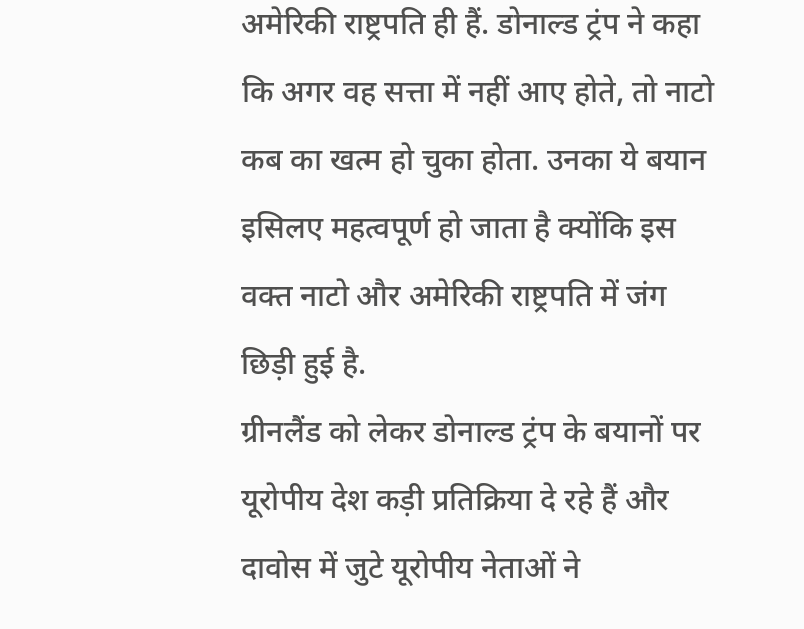अमेरिकी राष्ट्रपति ही हैं. डोनाल्ड ट्रंप ने कहा कि अगर वह सत्ता में नहीं आए होते, तो नाटो कब का खत्म हो चुका होता. उनका ये बयान इसिलए महत्वपूर्ण हो जाता है क्योंकि इस वक्त नाटो और अमेरिकी राष्ट्रपति में जंग छिड़ी हुई है.
ग्रीनलैंड को लेकर डोनाल्ड ट्रंप के बयानों पर यूरोपीय देश कड़ी प्रतिक्रिया दे रहे हैं और दावोस में जुटे यूरोपीय नेताओं ने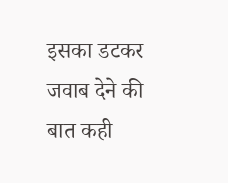इसका डटकर जवाब देने की बात कही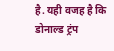है. यही वजह है कि डोनाल्ड ट्रंप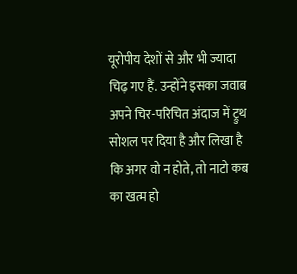यूरोपीय देशों से और भी ज्यादा चिढ़ गए हैं. उन्होंने इसका जवाब अपने चिर-परिचित अंदाज में ट्रुथ सोशल पर दिया है और लिखा है कि अगर वो न होते, तो नाटो कब का खत्म हो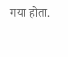गया होता.